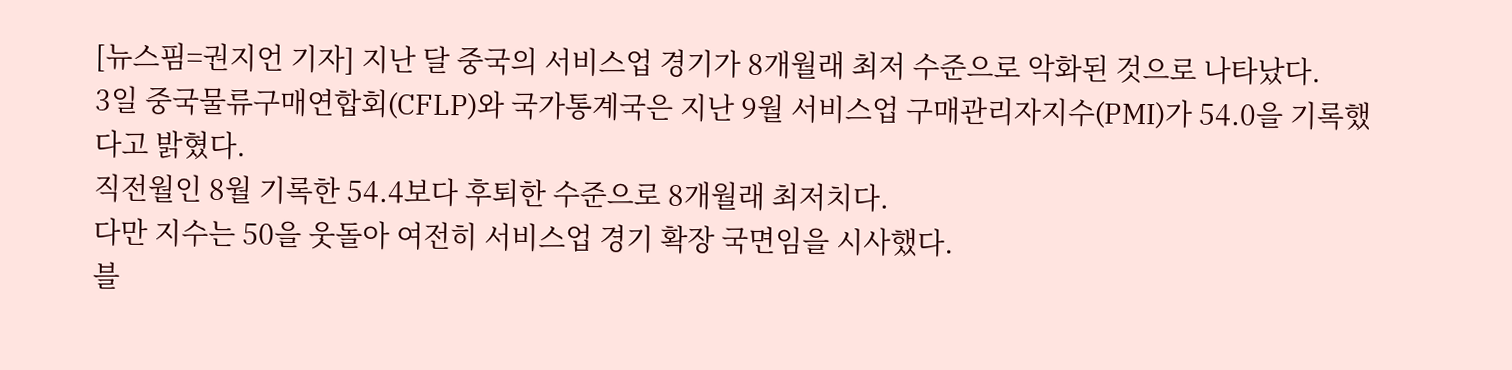[뉴스핌=권지언 기자] 지난 달 중국의 서비스업 경기가 8개월래 최저 수준으로 악화된 것으로 나타났다.
3일 중국물류구매연합회(CFLP)와 국가통계국은 지난 9월 서비스업 구매관리자지수(PMI)가 54.0을 기록했다고 밝혔다.
직전월인 8월 기록한 54.4보다 후퇴한 수준으로 8개월래 최저치다.
다만 지수는 50을 웃돌아 여전히 서비스업 경기 확장 국면임을 시사했다.
블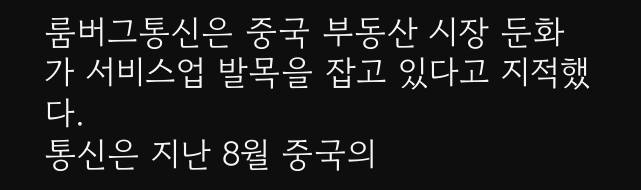룸버그통신은 중국 부동산 시장 둔화가 서비스업 발목을 잡고 있다고 지적했다.
통신은 지난 8월 중국의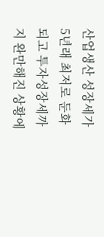산업생산 성장세가 5년래 최저로 둔화되고 투자성장세까지 완만해진 상황에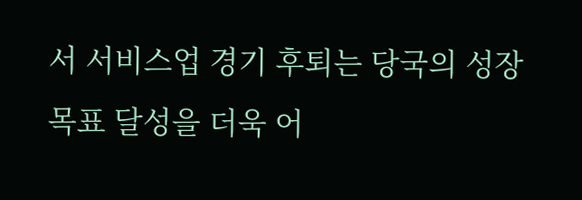서 서비스업 경기 후퇴는 당국의 성장목표 달성을 더욱 어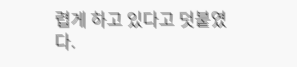렵게 하고 있다고 덧붙였다.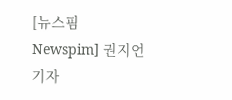[뉴스핌 Newspim] 권지언 기자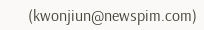(kwonjiun@newspim.com)